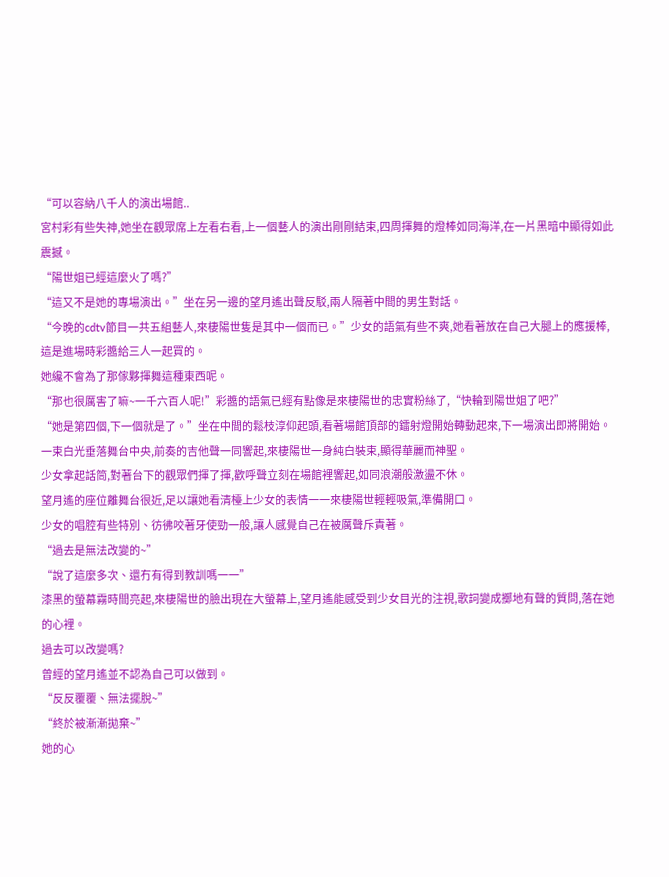“可以容納八千人的演出場館..
宮村彩有些失神,她坐在觀眾席上左看右看,上一個藝人的演出剛剛結束,四周揮舞的燈棒如同海洋,在一片黑暗中顯得如此震撼。
“陽世姐已經這麼火了嗎?”
“這又不是她的專場演出。”坐在另一邊的望月遙出聲反駁,兩人隔著中間的男生對話。
“今晚的cdtv節目一共五組藝人,來棲陽世隻是其中一個而已。”少女的語氣有些不爽,她看著放在自己大腿上的應援棒,這是進場時彩醬給三人一起買的。
她纔不會為了那傢夥揮舞這種東西呢。
“那也很厲害了嘛~一千六百人呢!”彩醬的語氣已經有點像是來棲陽世的忠實粉絲了,“快輪到陽世姐了吧?”
“她是第四個,下一個就是了。”坐在中間的鬆枝淳仰起頭,看著場館頂部的鐳射燈開始轉動起來,下一場演出即將開始。
一束白光垂落舞台中央,前奏的吉他聲一同響起,來棲陽世一身純白裝束,顯得華麗而神聖。
少女拿起話筒,對著台下的觀眾們揮了揮,歡呼聲立刻在場館裡響起,如同浪潮般激盪不休。
望月遙的座位離舞台很近,足以讓她看清檯上少女的表情一一來棲陽世輕輕吸氣,準備開口。
少女的唱腔有些特別、彷彿咬著牙使勁一般,讓人感覺自己在被厲聲斥責著。
“過去是無法改變的~”
“說了這麼多次、還冇有得到教訓嗎一一”
漆黑的螢幕霧時間亮起,來棲陽世的臉出現在大螢幕上,望月遙能感受到少女目光的注視,歌詞變成擲地有聲的質問,落在她的心裡。
過去可以改變嗎?
曾經的望月遙並不認為自己可以做到。
“反反覆覆、無法擺脫~”
“終於被漸漸拋棄~”
她的心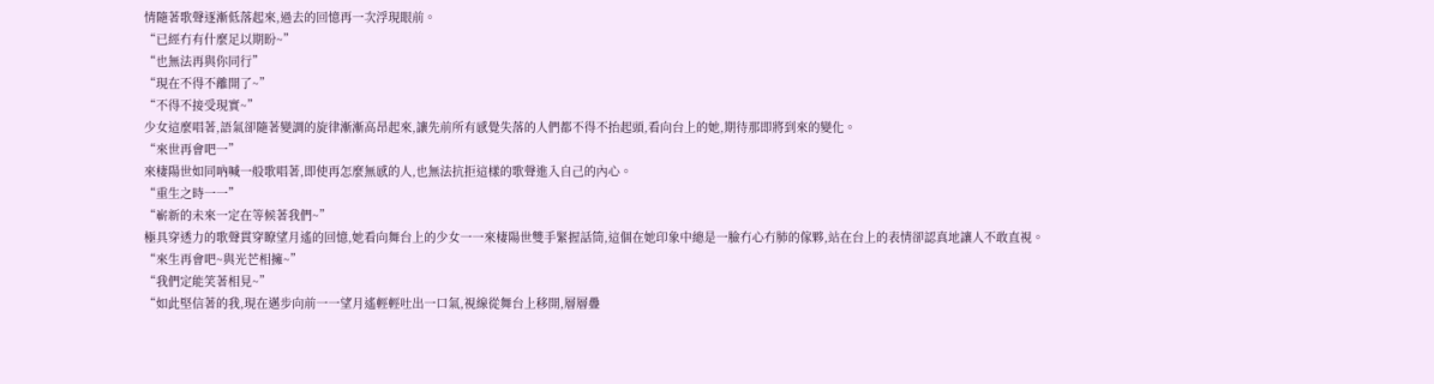情隨著歌聲逐漸低落起來,過去的回憶再一次浮現眼前。
“已經冇有什麼足以期盼~”
“也無法再與你同行”
“現在不得不離開了~”
“不得不接受現實~”
少女這麼唱著,語氣卻隨著變調的旋律漸漸高昂起來,讓先前所有感覺失落的人們都不得不抬起頭,看向台上的她,期待那即將到來的變化。
“來世再會吧一”
來棲陽世如同吶喊一般歌唱著,即使再怎麼無感的人,也無法抗拒這樣的歌聲進入自己的內心。
“重生之時一一”
“嶄新的未來一定在等候著我們~”
極具穿透力的歌聲貫穿瞭望月遙的回憶,她看向舞台上的少女一一來棲陽世雙手緊握話筒,這個在她印象中總是一臉冇心冇肺的傢夥,站在台上的表情卻認真地讓人不敢直視。
“來生再會吧~與光芒相擁~”
“我們定能笑著相見~”
“如此堅信著的我,現在邁步向前一一望月遙輕輕吐出一口氣,視線從舞台上移開,層層疊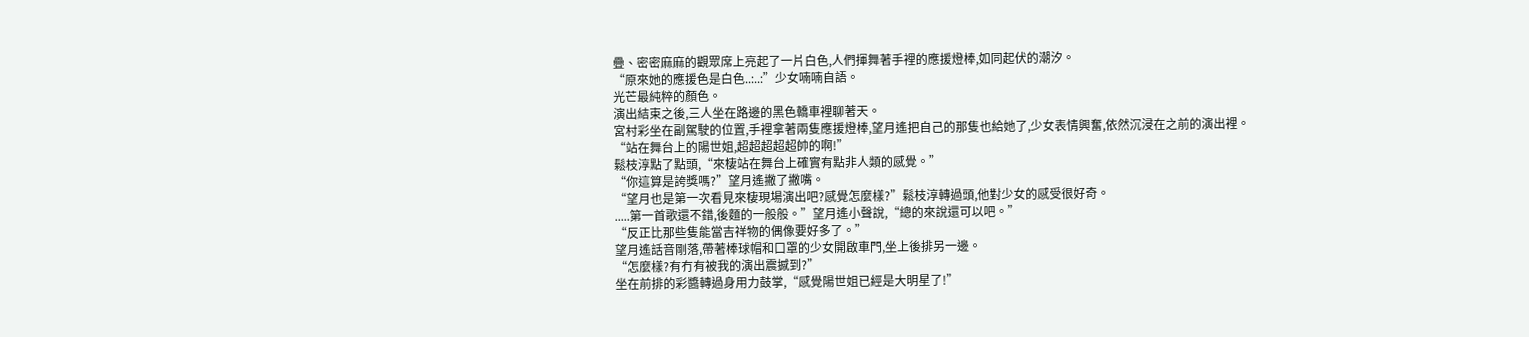疊、密密麻麻的觀眾席上亮起了一片白色,人們揮舞著手裡的應援燈棒,如同起伏的潮汐。
“原來她的應援色是白色..:..:”少女喃喃自語。
光芒最純粹的顏色。
演出結束之後,三人坐在路邊的黑色轎車裡聊著天。
宮村彩坐在副駕駛的位置,手裡拿著兩隻應援燈棒,望月遙把自己的那隻也給她了,少女表情興奮,依然沉浸在之前的演出裡。
“站在舞台上的陽世姐,超超超超超帥的啊!”
鬆枝淳點了點頭,“來棲站在舞台上確實有點非人類的感覺。”
“你這算是誇獎嗎?”望月遙撇了撇嘴。
“望月也是第一次看見來棲現場演出吧?感覺怎麼樣?”鬆枝淳轉過頭,他對少女的感受很好奇。
.....第一首歌還不錯,後麵的一般般。”望月遙小聲說,“總的來說還可以吧。”
“反正比那些隻能當吉祥物的偶像要好多了。”
望月遙話音剛落,帶著棒球帽和口罩的少女開啟車門,坐上後排另一邊。
“怎麼樣?有冇有被我的演出震撼到?”
坐在前排的彩醬轉過身用力鼓掌,“感覺陽世姐已經是大明星了!”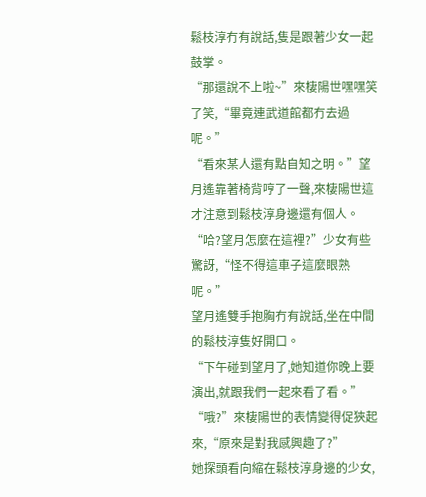鬆枝淳冇有說話,隻是跟著少女一起鼓掌。
“那還說不上啦~”來棲陽世嘿嘿笑了笑,“畢竟連武道館都冇去過呢。”
“看來某人還有點自知之明。”望月遙靠著椅背哼了一聲,來棲陽世這才注意到鬆枝淳身邊還有個人。
“哈?望月怎麼在這裡?”少女有些驚訝,“怪不得這車子這麼眼熟呢。”
望月遙雙手抱胸冇有說話,坐在中間的鬆枝淳隻好開口。
“下午碰到望月了,她知道你晚上要演出,就跟我們一起來看了看。”
“哦?”來棲陽世的表情變得促狹起來,“原來是對我感興趣了?”
她探頭看向縮在鬆枝淳身邊的少女,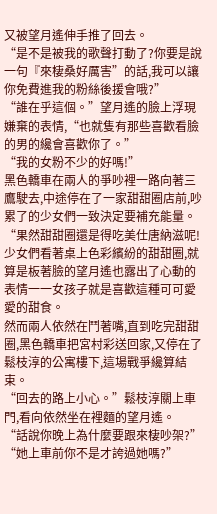又被望月遙伸手推了回去。
“是不是被我的歌聲打動了?你要是說一句『來棲桑好厲害”的話,我可以讓你免費進我的粉絲後援會哦?”
“誰在乎這個。”望月遙的臉上浮現嫌棄的表情,“也就隻有那些喜歡看臉的男的纔會喜歡你了。”
“我的女粉不少的好嗎!”
黑色轎車在兩人的爭吵裡一路向著三鷹駛去,中途停在了一家甜甜圈店前,吵累了的少女們一致決定要補充能量。
“果然甜甜圈還是得吃美仕唐納滋呢!
少女們看著桌上色彩繽紛的甜甜圈,就算是板著臉的望月遙也露出了心動的表情一一女孩子就是喜歡這種可可愛愛的甜食。
然而兩人依然在鬥著嘴,直到吃完甜甜圈,黑色轎車把宮村彩送回家,又停在了鬆枝淳的公寓樓下,這場戰爭纔算結束。
“回去的路上小心。”鬆枝淳關上車門,看向依然坐在裡麵的望月遙。
“話說你晚上為什麼要跟來棲吵架?”
“她上車前你不是才誇過她嗎?”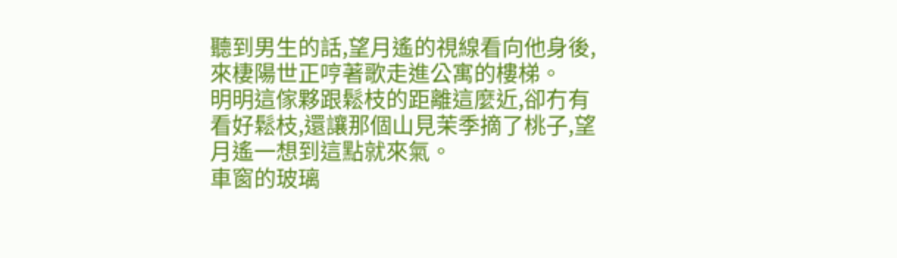聽到男生的話,望月遙的視線看向他身後,來棲陽世正哼著歌走進公寓的樓梯。
明明這傢夥跟鬆枝的距離這麼近,卻冇有看好鬆枝,還讓那個山見茉季摘了桃子,望月遙一想到這點就來氣。
車窗的玻璃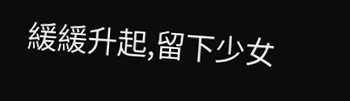緩緩升起,留下少女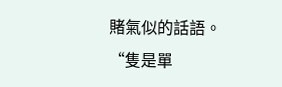賭氣似的話語。
“隻是單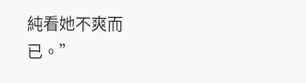純看她不爽而已。”